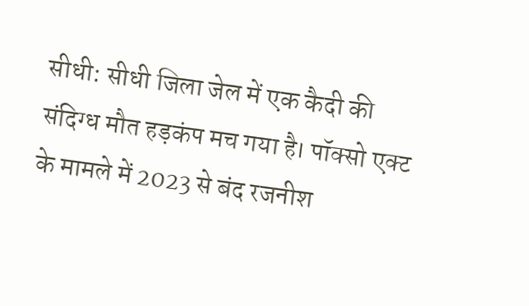सीधी: सीधी जिला जेल में एक कैदी की संदिग्ध मौत हड़कंप मच गया है। पॉक्सो एक्ट के मामले में 2023 से बंद रजनीश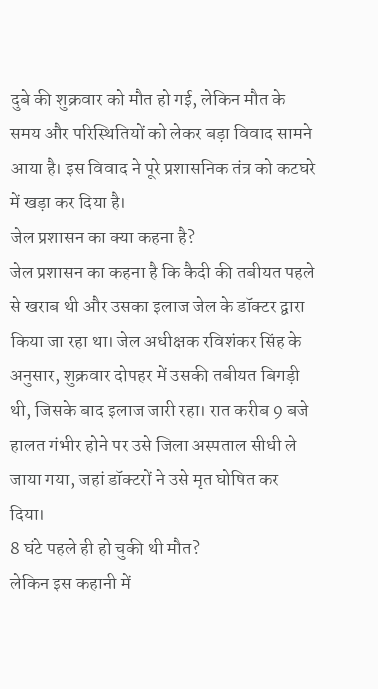दुबे की शुक्रवार को मौत हो गई, लेकिन मौत के समय और परिस्थितियों को लेकर बड़ा विवाद सामने आया है। इस विवाद ने पूरे प्रशासनिक तंत्र को कटघरे में खड़ा कर दिया है।
जेल प्रशासन का क्या कहना है?
जेल प्रशासन का कहना है कि कैदी की तबीयत पहले से खराब थी और उसका इलाज जेल के डॉक्टर द्वारा किया जा रहा था। जेल अधीक्षक रविशंकर सिंह के अनुसार, शुक्रवार दोपहर में उसकी तबीयत बिगड़ी थी, जिसके बाद इलाज जारी रहा। रात करीब 9 बजे हालत गंभीर होने पर उसे जिला अस्पताल सीधी ले जाया गया, जहां डॉक्टरों ने उसे मृत घोषित कर दिया।
8 घंटे पहले ही हो चुकी थी मौत?
लेकिन इस कहानी में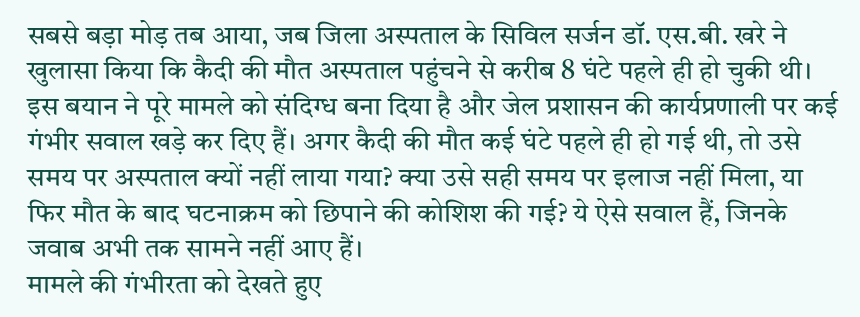सबसे बड़ा मोड़ तब आया, जब जिला अस्पताल के सिविल सर्जन डॉ. एस.बी. खरे ने खुलासा किया कि कैदी की मौत अस्पताल पहुंचने से करीब 8 घंटे पहले ही हो चुकी थी। इस बयान ने पूरे मामले को संदिग्ध बना दिया है और जेल प्रशासन की कार्यप्रणाली पर कई गंभीर सवाल खड़े कर दिए हैं। अगर कैदी की मौत कई घंटे पहले ही हो गई थी, तो उसे समय पर अस्पताल क्यों नहीं लाया गया? क्या उसे सही समय पर इलाज नहीं मिला, या फिर मौत के बाद घटनाक्रम को छिपाने की कोशिश की गई? ये ऐसे सवाल हैं, जिनके जवाब अभी तक सामने नहीं आए हैं।
मामले की गंभीरता को देखते हुए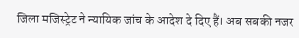जिला मजिस्ट्रेट ने न्यायिक जांच के आदेश दे दिए हैं। अब सबकी नजर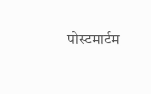पोस्टमार्टम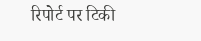रिपोर्ट पर टिकी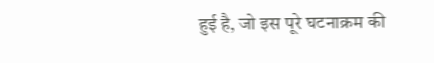हुई है, जो इस पूरे घटनाक्रम की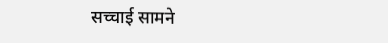सच्चाई सामने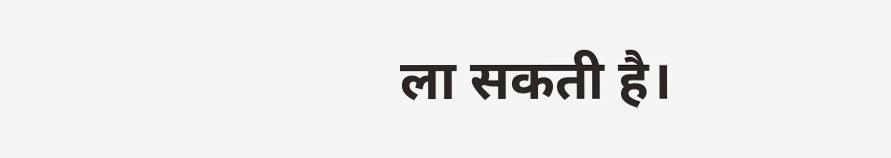ला सकती है।